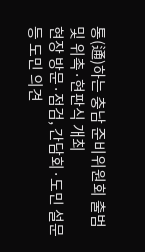통(通)하는 충남 준비위원회 출범 및 위촉·현판식 개최
현장 방문·점검, 간담회·도민 설문 등 도민 의견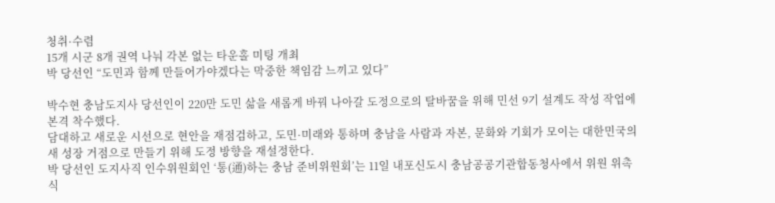청취·수렴
15개 시군 8개 권역 나눠 각본 없는 타운홀 미팅 개최
박 당선인 “도민과 함께 만들어가야겠다는 막중한 책임감 느끼고 있다”

박수현 충남도지사 당선인이 220만 도민 삶을 새롭게 바꿔 나아갈 도정으로의 탈바꿈을 위해 민선 9기 설계도 작성 작업에 본격 착수했다.
담대하고 새로운 시선으로 현안을 재점검하고, 도민·미래와 통하며 충남을 사람과 자본, 문화와 기회가 모이는 대한민국의 새 성장 거점으로 만들기 위해 도정 방향을 재설정한다.
박 당선인 도지사직 인수위원회인 ‘통(通)하는 충남 준비위원회’는 11일 내포신도시 충남공공기관합동청사에서 위원 위촉식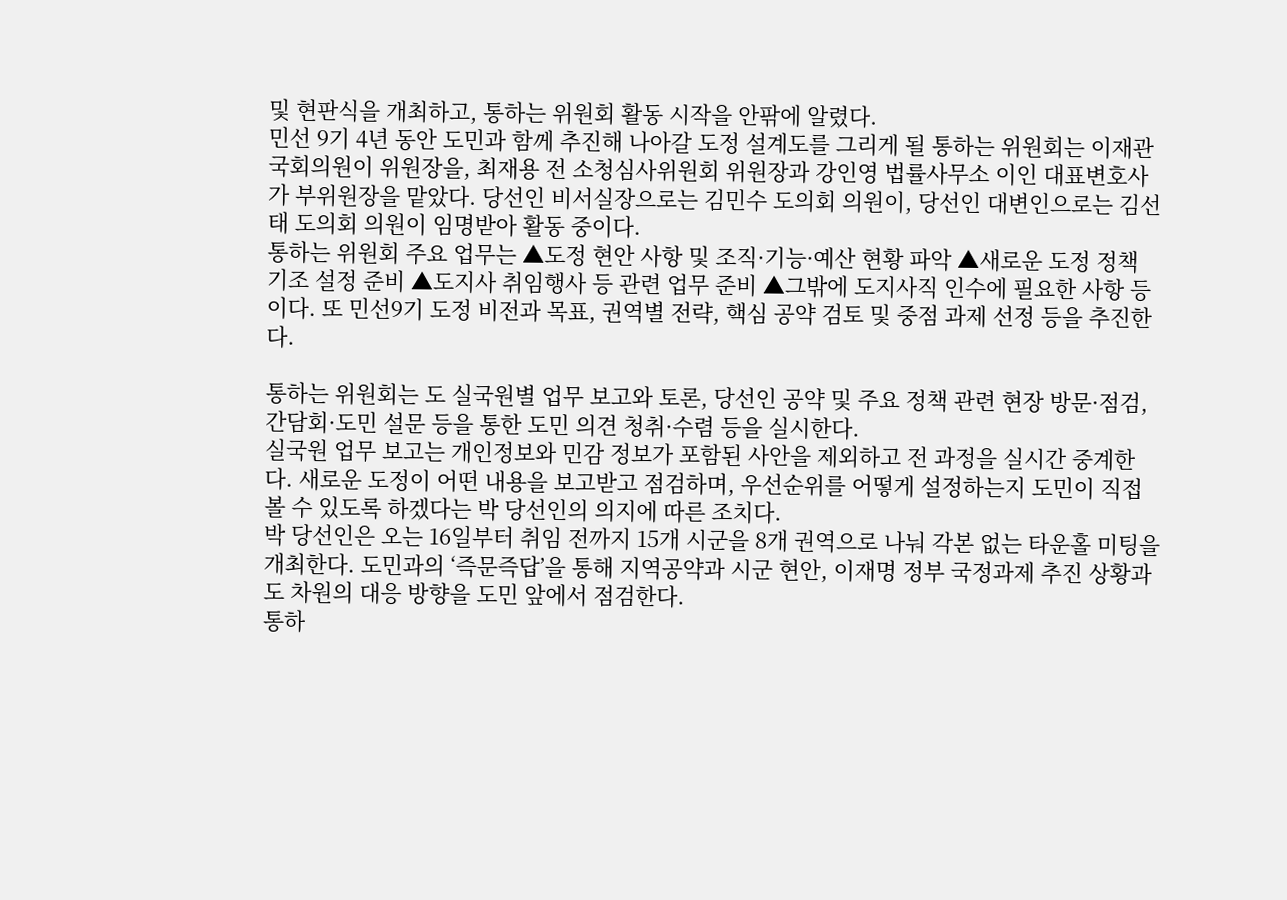및 현판식을 개최하고, 통하는 위원회 활동 시작을 안팎에 알렸다.
민선 9기 4년 동안 도민과 함께 추진해 나아갈 도정 설계도를 그리게 될 통하는 위원회는 이재관 국회의원이 위원장을, 최재용 전 소청심사위원회 위원장과 강인영 법률사무소 이인 대표변호사가 부위원장을 맡았다. 당선인 비서실장으로는 김민수 도의회 의원이, 당선인 대변인으로는 김선태 도의회 의원이 임명받아 활동 중이다.
통하는 위원회 주요 업무는 ▲도정 현안 사항 및 조직·기능·예산 현황 파악 ▲새로운 도정 정책 기조 설정 준비 ▲도지사 취임행사 등 관련 업무 준비 ▲그밖에 도지사직 인수에 필요한 사항 등이다. 또 민선9기 도정 비전과 목표, 권역별 전략, 핵심 공약 검토 및 중점 과제 선정 등을 추진한다.

통하는 위원회는 도 실국원별 업무 보고와 토론, 당선인 공약 및 주요 정책 관련 현장 방문·점검, 간담회·도민 설문 등을 통한 도민 의견 청취·수렴 등을 실시한다.
실국원 업무 보고는 개인정보와 민감 정보가 포함된 사안을 제외하고 전 과정을 실시간 중계한다. 새로운 도정이 어떤 내용을 보고받고 점검하며, 우선순위를 어떻게 설정하는지 도민이 직접 볼 수 있도록 하겠다는 박 당선인의 의지에 따른 조치다.
박 당선인은 오는 16일부터 취임 전까지 15개 시군을 8개 권역으로 나눠 각본 없는 타운홀 미팅을 개최한다. 도민과의 ‘즉문즉답’을 통해 지역공약과 시군 현안, 이재명 정부 국정과제 추진 상황과 도 차원의 대응 방향을 도민 앞에서 점검한다.
통하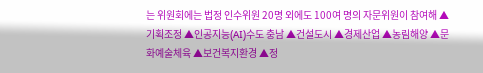는 위원회에는 법정 인수위원 20명 외에도 100여 명의 자문위원이 참여해 ▲기획조정 ▲인공지능(AI)수도 충남 ▲건설도시 ▲경제산업 ▲농림해양 ▲문화예술체육 ▲보건복지환경 ▲정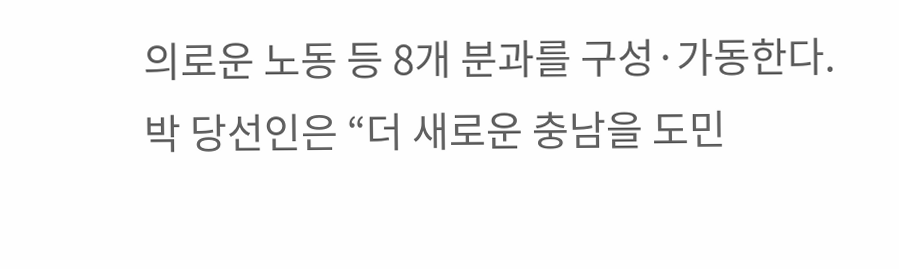의로운 노동 등 8개 분과를 구성·가동한다.
박 당선인은 “더 새로운 충남을 도민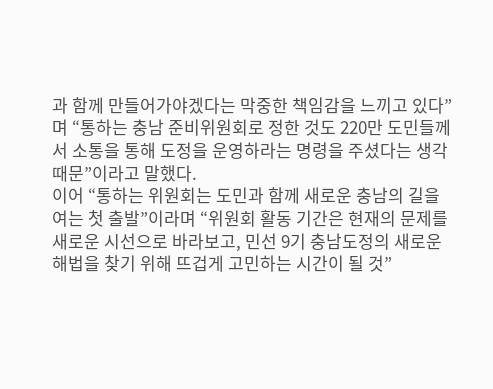과 함께 만들어가야겠다는 막중한 책임감을 느끼고 있다”며 “통하는 충남 준비위원회로 정한 것도 220만 도민들께서 소통을 통해 도정을 운영하라는 명령을 주셨다는 생각 때문”이라고 말했다.
이어 “통하는 위원회는 도민과 함께 새로운 충남의 길을 여는 첫 출발”이라며 “위원회 활동 기간은 현재의 문제를 새로운 시선으로 바라보고, 민선 9기 충남도정의 새로운 해법을 찾기 위해 뜨겁게 고민하는 시간이 될 것”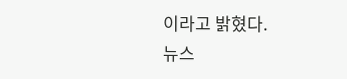이라고 밝혔다.
뉴스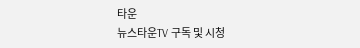타운
뉴스타운TV 구독 및 시청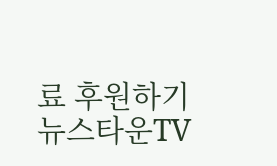료 후원하기
뉴스타운TV